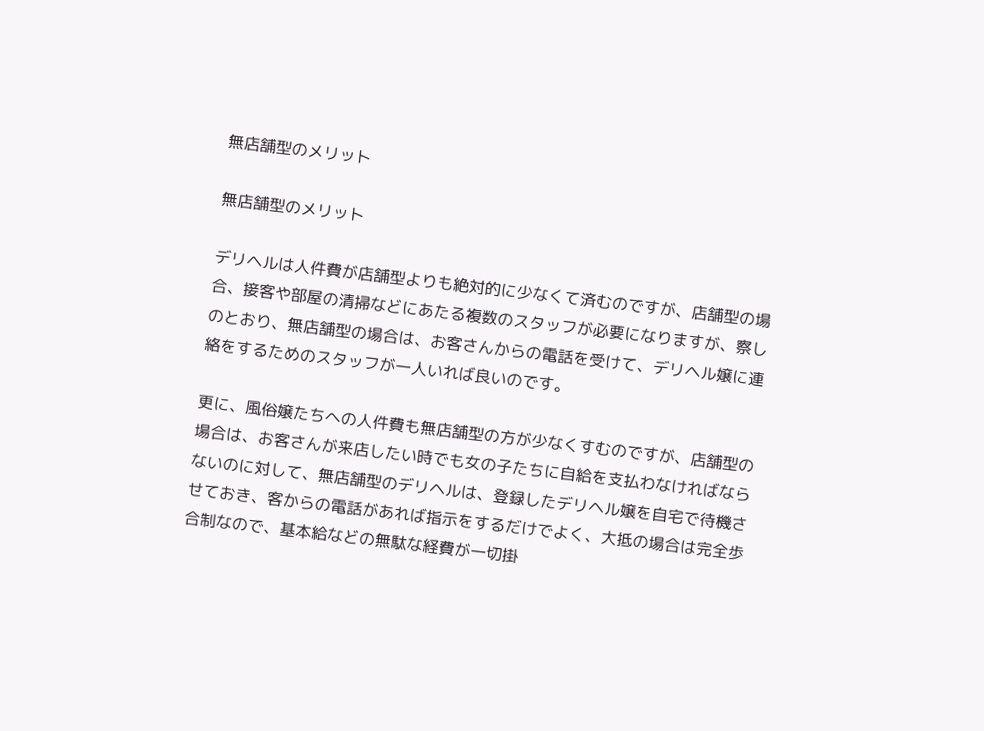無店舗型のメリット

無店舗型のメリット

デリヘルは人件費が店舗型よりも絶対的に少なくて済むのですが、店舗型の場合、接客や部屋の清掃などにあたる複数のスタッフが必要になりますが、察しのとおり、無店舗型の場合は、お客さんからの電話を受けて、デリヘル嬢に連絡をするためのスタッフが一人いれば良いのです。

更に、風俗嬢たちへの人件費も無店舗型の方が少なくすむのですが、店舗型の場合は、お客さんが来店したい時でも女の子たちに自給を支払わなければならないのに対して、無店舗型のデリヘルは、登録したデリヘル嬢を自宅で待機させておき、客からの電話があれば指示をするだけでよく、大抵の場合は完全歩合制なので、基本給などの無駄な経費が一切掛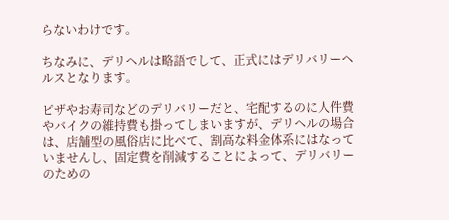らないわけです。

ちなみに、デリヘルは略語でして、正式にはデリバリーヘルスとなります。

ピザやお寿司などのデリバリーだと、宅配するのに人件費やバイクの維持費も掛ってしまいますが、デリヘルの場合は、店舗型の風俗店に比べて、割高な料金体系にはなっていませんし、固定費を削減することによって、デリバリーのための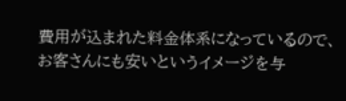費用が込まれた料金体系になっているので、お客さんにも安いというイメージを与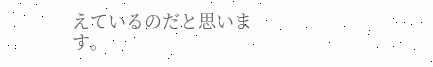えているのだと思います。